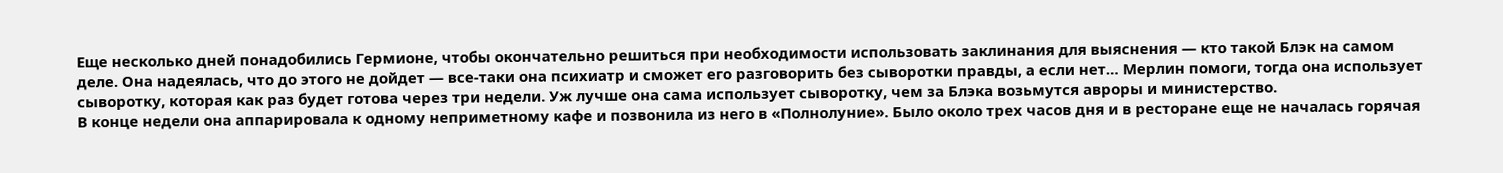Еще несколько дней понадобились Гермионе, чтобы окончательно решиться при необходимости использовать заклинания для выяснения — кто такой Блэк на самом деле. Она надеялась, что до этого не дойдет — все-таки она психиатр и сможет его разговорить без сыворотки правды, а если нет… Мерлин помоги, тогда она использует сыворотку, которая как раз будет готова через три недели. Уж лучше она сама использует сыворотку, чем за Блэка возьмутся авроры и министерство.
В конце недели она аппарировала к одному неприметному кафе и позвонила из него в «Полнолуние». Было около трех часов дня и в ресторане еще не началась горячая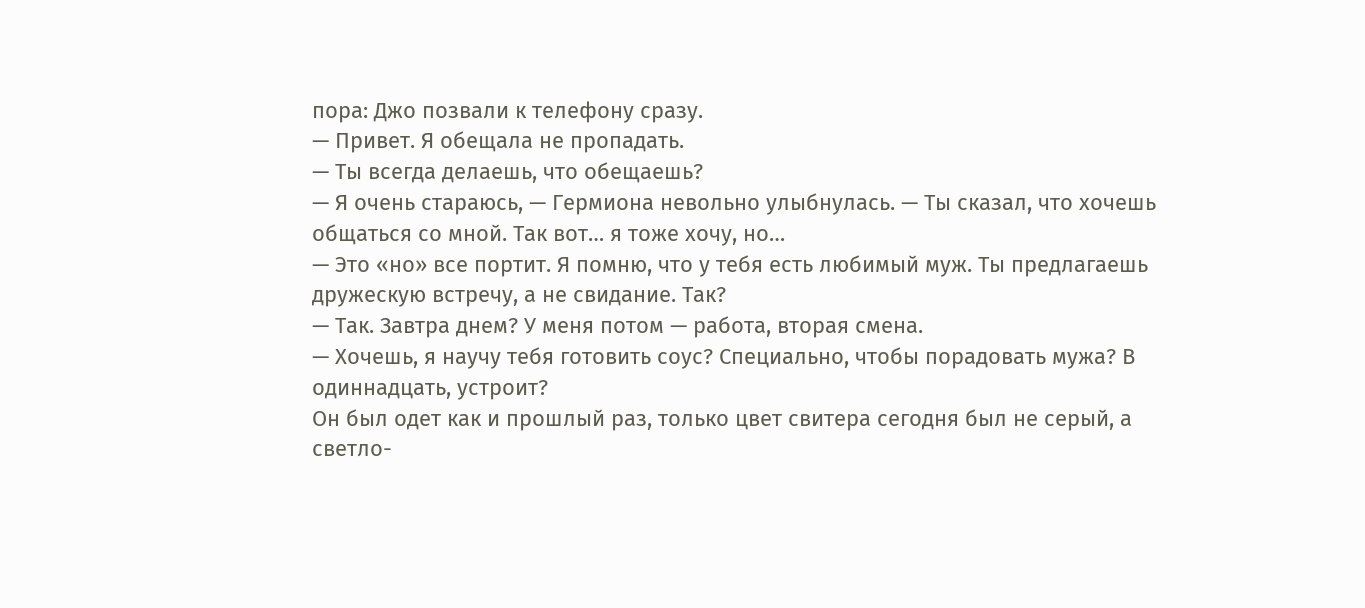пора: Джо позвали к телефону сразу.
— Привет. Я обещала не пропадать.
— Ты всегда делаешь, что обещаешь?
— Я очень стараюсь, — Гермиона невольно улыбнулась. — Ты сказал, что хочешь общаться со мной. Так вот… я тоже хочу, но…
— Это «но» все портит. Я помню, что у тебя есть любимый муж. Ты предлагаешь дружескую встречу, а не свидание. Так?
— Так. Завтра днем? У меня потом — работа, вторая смена.
— Хочешь, я научу тебя готовить соус? Специально, чтобы порадовать мужа? В одиннадцать, устроит?
Он был одет как и прошлый раз, только цвет свитера сегодня был не серый, а светло-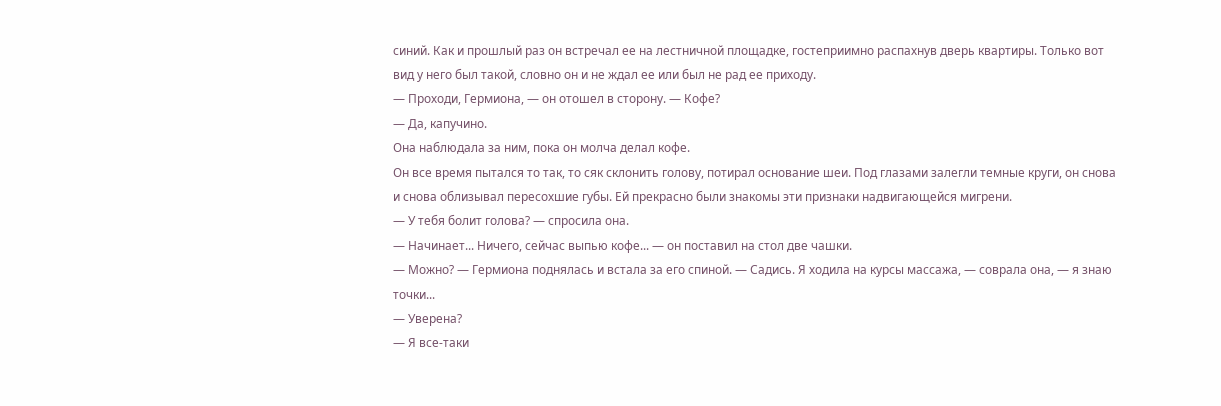синий. Как и прошлый раз он встречал ее на лестничной площадке, гостеприимно распахнув дверь квартиры. Только вот вид у него был такой, словно он и не ждал ее или был не рад ее приходу.
— Проходи, Гермиона, — он отошел в сторону. — Кофе?
— Да, капучино.
Она наблюдала за ним, пока он молча делал кофе.
Он все время пытался то так, то сяк склонить голову, потирал основание шеи. Под глазами залегли темные круги, он снова и снова облизывал пересохшие губы. Ей прекрасно были знакомы эти признаки надвигающейся мигрени.
— У тебя болит голова? — спросила она.
— Начинает... Ничего, сейчас выпью кофе... — он поставил на стол две чашки.
— Можно? — Гермиона поднялась и встала за его спиной. — Садись. Я ходила на курсы массажа, — соврала она, — я знаю точки...
— Уверена?
— Я все-таки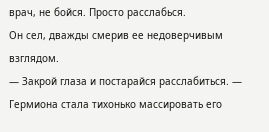врач, не бойся. Просто расслабься.
Он сел, дважды смерив ее недоверчивым взглядом.
— Закрой глаза и постарайся расслабиться. — Гермиона стала тихонько массировать его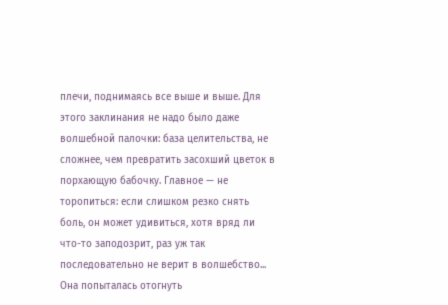плечи, поднимаясь все выше и выше. Для этого заклинания не надо было даже волшебной палочки: база целительства, не сложнее, чем превратить засохший цветок в порхающую бабочку. Главное — не торопиться: если слишком резко снять боль, он может удивиться, хотя вряд ли что-то заподозрит, раз уж так последовательно не верит в волшебство...
Она попыталась отогнуть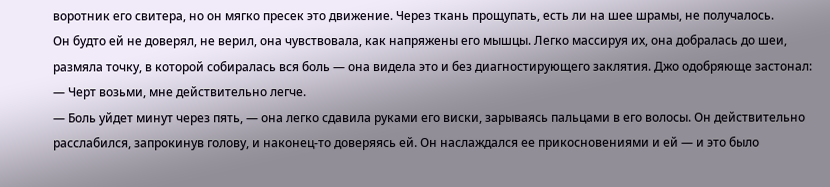воротник его свитера, но он мягко пресек это движение. Через ткань прощупать, есть ли на шее шрамы, не получалось.
Он будто ей не доверял, не верил, она чувствовала, как напряжены его мышцы. Легко массируя их, она добралась до шеи, размяла точку, в которой собиралась вся боль — она видела это и без диагностирующего заклятия. Джо одобряюще застонал:
— Черт возьми, мне действительно легче.
— Боль уйдет минут через пять, — она легко сдавила руками его виски, зарываясь пальцами в его волосы. Он действительно расслабился, запрокинув голову, и наконец-то доверяясь ей. Он наслаждался ее прикосновениями и ей — и это было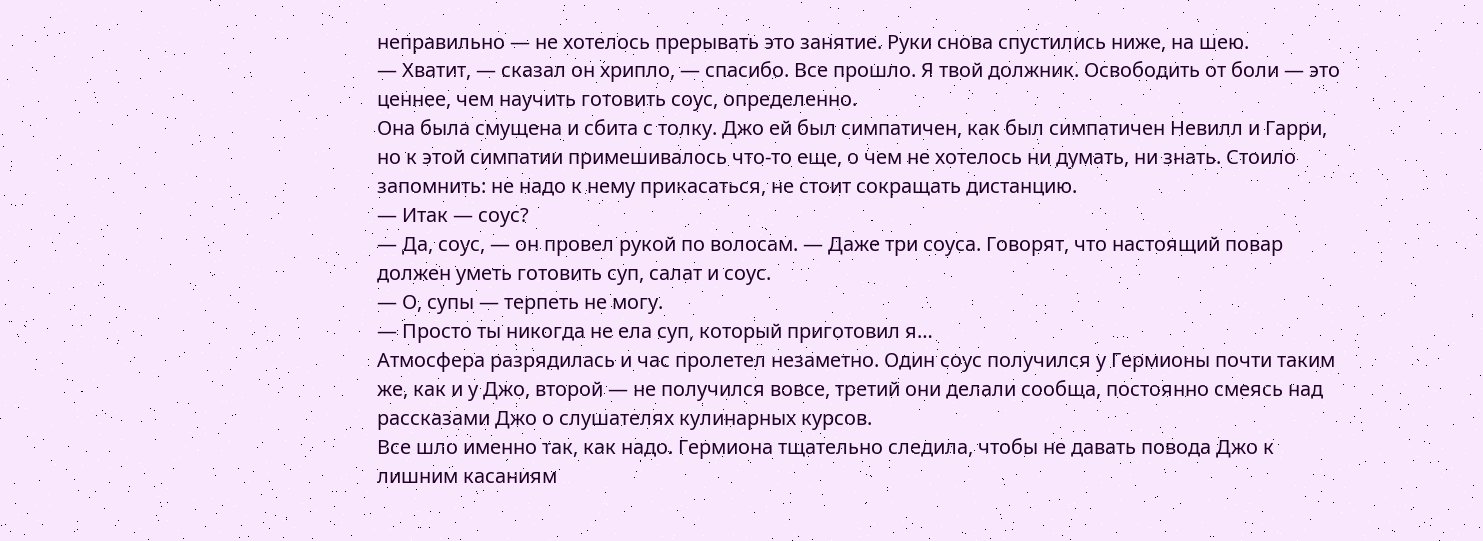неправильно — не хотелось прерывать это занятие. Руки снова спустились ниже, на шею.
— Хватит, — сказал он хрипло, — спасибо. Все прошло. Я твой должник. Освободить от боли — это ценнее, чем научить готовить соус, определенно.
Она была смущена и сбита с толку. Джо ей был симпатичен, как был симпатичен Невилл и Гарри, но к этой симпатии примешивалось что-то еще, о чем не хотелось ни думать, ни знать. Стоило запомнить: не надо к нему прикасаться, не стоит сокращать дистанцию.
— Итак — соус?
— Да, соус, — он провел рукой по волосам. — Даже три соуса. Говорят, что настоящий повар должен уметь готовить суп, салат и соус.
— О, супы — терпеть не могу.
— Просто ты никогда не ела суп, который приготовил я…
Атмосфера разрядилась и час пролетел незаметно. Один соус получился у Гермионы почти таким же, как и у Джо, второй — не получился вовсе, третий они делали сообща, постоянно смеясь над рассказами Джо о слушателях кулинарных курсов.
Все шло именно так, как надо. Гермиона тщательно следила, чтобы не давать повода Джо к лишним касаниям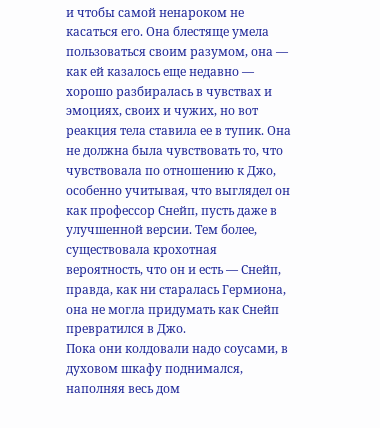и чтобы самой ненароком не касаться его. Она блестяще умела пользоваться своим разумом, она — как ей казалось еще недавно — хорошо разбиралась в чувствах и эмоциях, своих и чужих, но вот реакция тела ставила ее в тупик. Она не должна была чувствовать то, что чувствовала по отношению к Джо, особенно учитывая, что выглядел он как профессор Снейп, пусть даже в улучшенной версии. Тем более, существовала крохотная вероятность, что он и есть — Снейп, правда, как ни старалась Гермиона, она не могла придумать как Снейп превратился в Джо.
Пока они колдовали надо соусами, в духовом шкафу поднимался, наполняя весь дом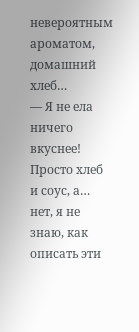невероятным ароматом, домашний хлеб…
— Я не ела ничего вкуснее! Просто хлеб и соус, а… нет, я не знаю, как описать эти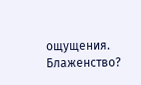ощущения. Блаженство?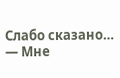Слабо сказано…
— Мне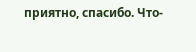приятно, спасибо. Что-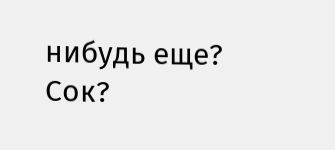нибудь еще? Сок?